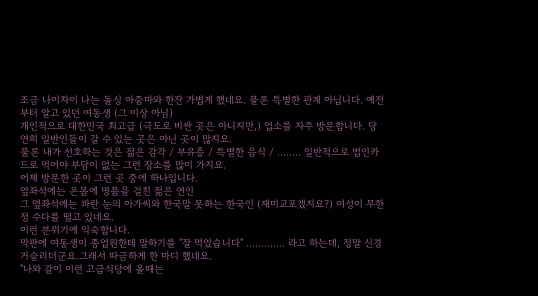조금 나이차이 나는 돌싱 아줌마와 한잔 가볍게 했네요. 물론 특별한 관계 아닙니다. 예전부터 알고 있던 여동생 (그 이상 아님)
개인적으로 대한민국 최고급 (극도로 비싼 곳은 아니지만,) 업소를 자주 방문합니다. 당연히 일반인들이 갈 수 있는 곳은 아닌 곳이 많지요.
물론 내가 선호하는 것은 젊은 감각 / 부유층 / 특별한 음식 / ........ 일반적으로 법인카드로 먹어야 부담이 없는 그런 장소를 많이 가지요.
어제 방문한 곳이 그런 곳 중에 하나입니다.
옆좌석에는 온몸에 명품을 걸친 젊은 연인
그 옆좌석에는 파란 눈의 아가씨와 한국말 못하는 한국인 (재미교포겠지요?) 여성이 무한정 수다를 떨고 있네요.
이런 분위기에 익숙합니다.
막판에 여동생이 종업원한테 말하기를 "잘 먹었습니다" ............. 라고 하는데, 정말 신경 거슬리더군요.그래서 따금하게 한 마디 했네요.
"나와 같이 이런 고급식당에 올때는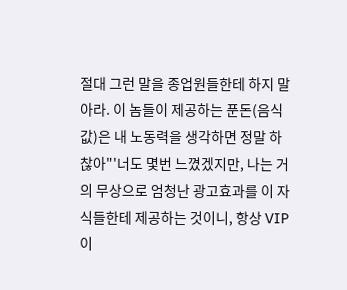절대 그런 말을 종업원들한테 하지 말아라. 이 놈들이 제공하는 푼돈(음식값)은 내 노동력을 생각하면 정말 하찮아"'너도 몇번 느꼈겠지만, 나는 거의 무상으로 엄청난 광고효과를 이 자식들한테 제공하는 것이니, 항상 VIP 이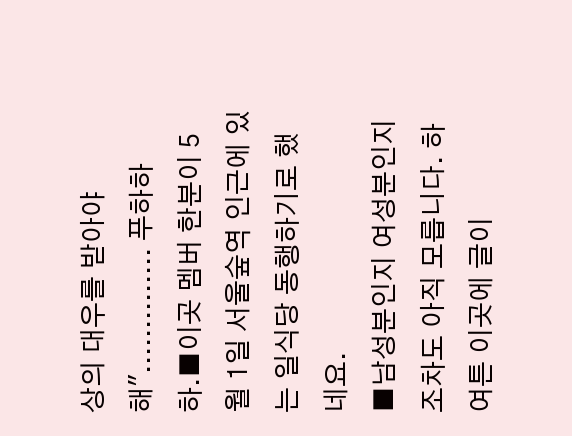상의 대우를 받아야 해".............. 푸하하하.■이곳 멤버 한분이 5월 1일 서울숲역 인근에 있는 일식당 동행하기로 했네요.
■남성분인지 여성분인지조차도 아직 모릅니다. 하여튼 이곳에 글이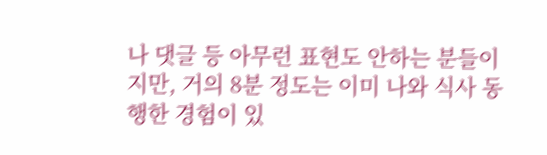나 댓글 등 아무런 표현도 안하는 분들이지만, 거의 8분 정도는 이미 나와 식사 동행한 경험이 있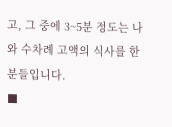고, 그 중에 3~5분 정도는 나와 수차례 고액의 식사를 한 분들입니다.
■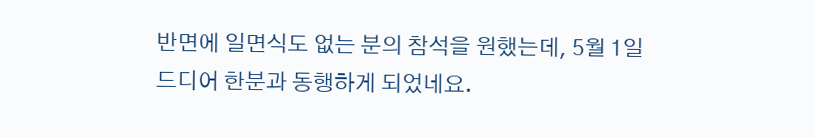반면에 일면식도 없는 분의 참석을 원했는데, 5월 1일 드디어 한분과 동행하게 되었네요.